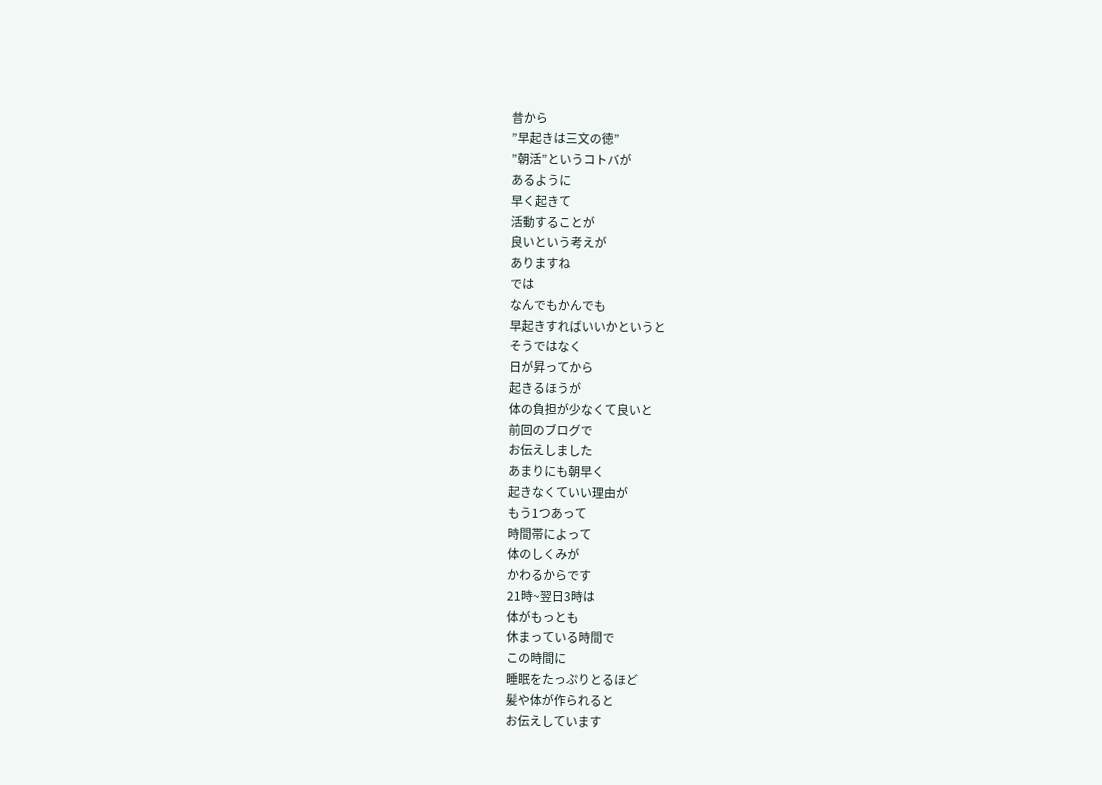昔から
”早起きは三文の徳”
”朝活”というコトバが
あるように
早く起きて
活動することが
良いという考えが
ありますね
では
なんでもかんでも
早起きすればいいかというと
そうではなく
日が昇ってから
起きるほうが
体の負担が少なくて良いと
前回のブログで
お伝えしました
あまりにも朝早く
起きなくていい理由が
もう1つあって
時間帯によって
体のしくみが
かわるからです
21時~翌日3時は
体がもっとも
休まっている時間で
この時間に
睡眠をたっぷりとるほど
髪や体が作られると
お伝えしています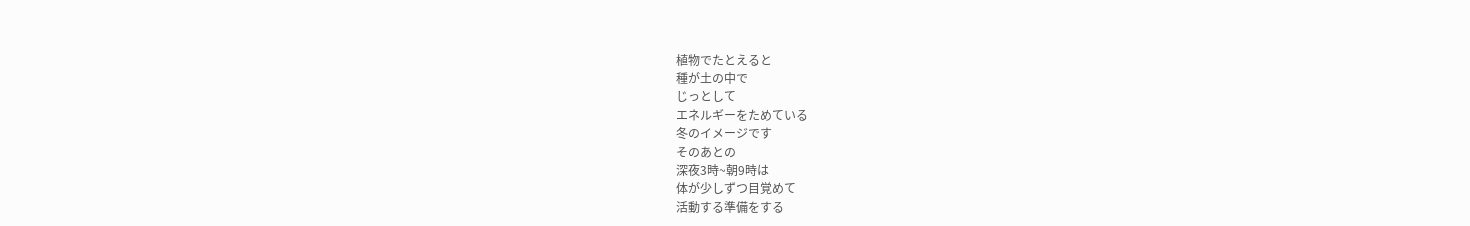植物でたとえると
種が土の中で
じっとして
エネルギーをためている
冬のイメージです
そのあとの
深夜3時~朝9時は
体が少しずつ目覚めて
活動する準備をする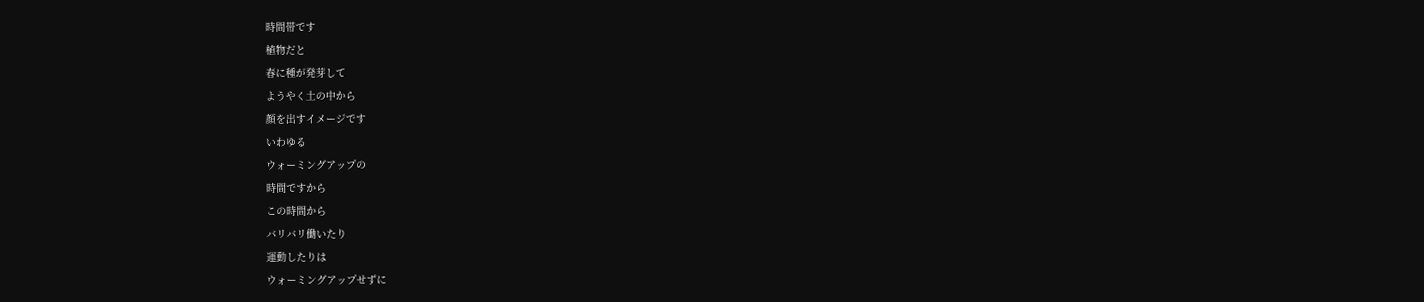時間帯です
植物だと
春に種が発芽して
ようやく土の中から
顔を出すイメージです
いわゆる
ウォーミングアップの
時間ですから
この時間から
バリバリ働いたり
運動したりは
ウォーミングアップせずに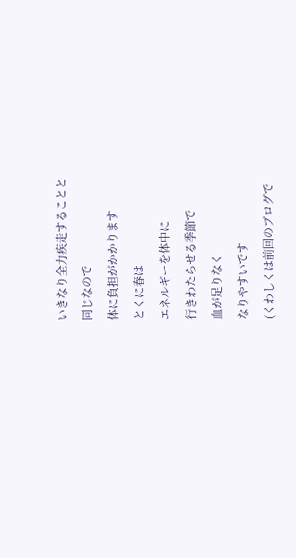いきなり全力疾走することと
同じなので
体に負担がかかります
とくに春は
エネルギーを体中に
行きわたらせる季節で
血が足りなく
なりやすいです
(くわしくは前回のブログで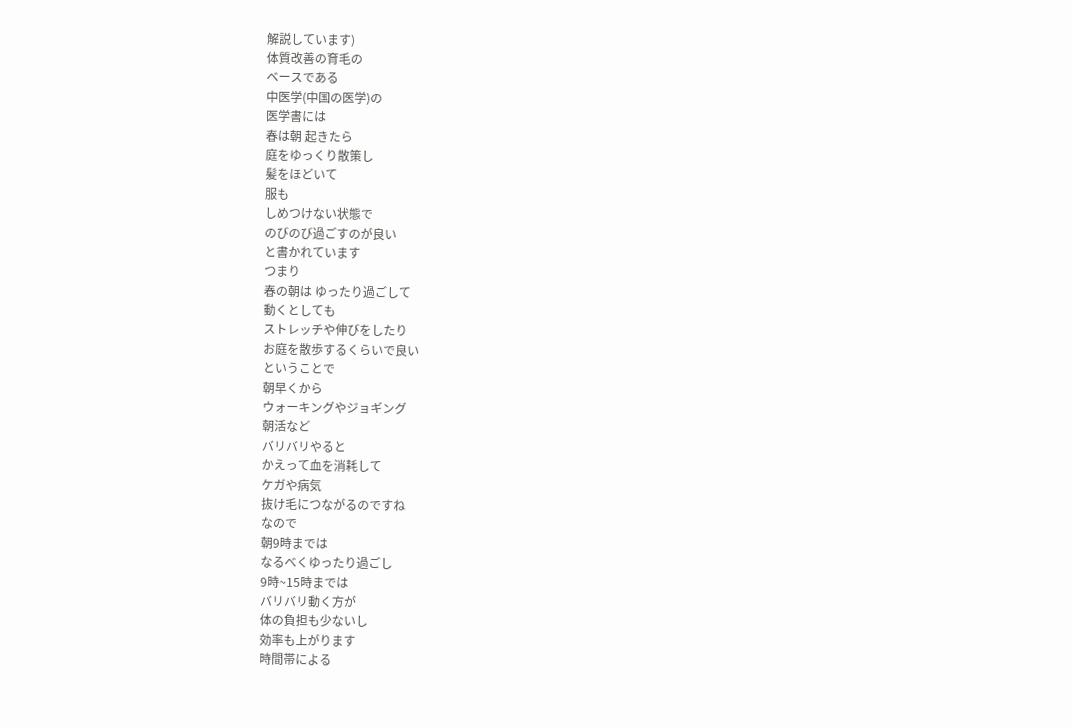解説しています)
体質改善の育毛の
ベースである
中医学(中国の医学)の
医学書には
春は朝 起きたら
庭をゆっくり散策し
髪をほどいて
服も
しめつけない状態で
のびのび過ごすのが良い
と書かれています
つまり
春の朝は ゆったり過ごして
動くとしても
ストレッチや伸びをしたり
お庭を散歩するくらいで良い
ということで
朝早くから
ウォーキングやジョギング
朝活など
バリバリやると
かえって血を消耗して
ケガや病気
抜け毛につながるのですね
なので
朝9時までは
なるべくゆったり過ごし
9時~15時までは
バリバリ動く方が
体の負担も少ないし
効率も上がります
時間帯による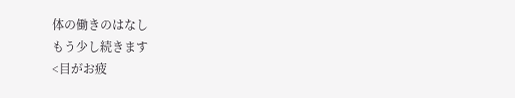体の働きのはなし
もう少し続きます
<目がお疲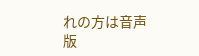れの方は音声版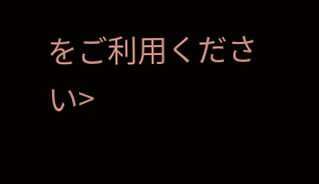をご利用ください>